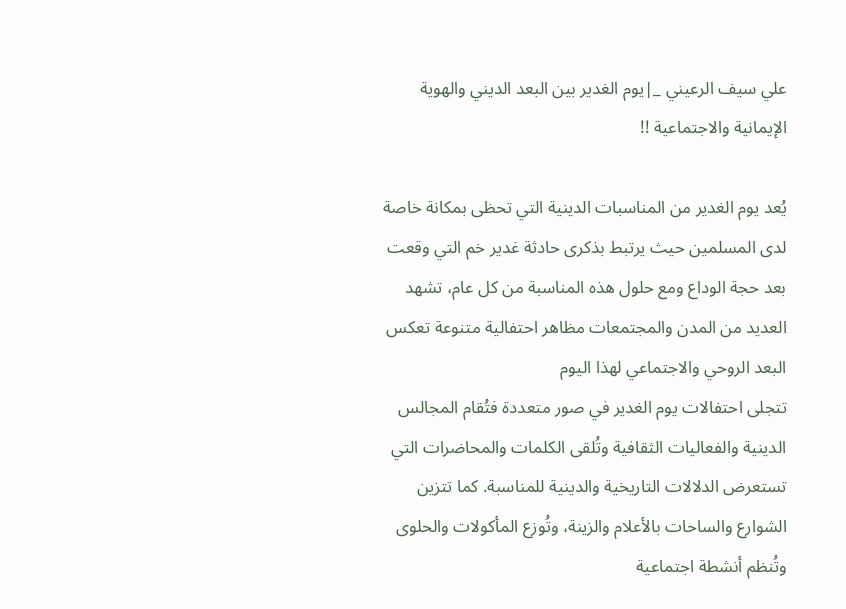علي سيف الرعيني _|يوم الغدير بين البعد الديني والهوية الإيمانية والاجتماعية !!

يُعد يوم الغدير من المناسبات الدينية التي تحظى بمكانة خاصة لدى المسلمين حيث يرتبط بذكرى حادثة غدير خم التي وقعت بعد حجة الوداع ومع حلول هذه المناسبة من كل عام، تشهد العديد من المدن والمجتمعات مظاهر احتفالية متنوعة تعكس البعد الروحي والاجتماعي لهذا اليوم
تتجلى احتفالات يوم الغدير في صور متعددة فتُقام المجالس الدينية والفعاليات الثقافية وتُلقى الكلمات والمحاضرات التي تستعرض الدلالات التاريخية والدينية للمناسبة. كما تتزين الشوارع والساحات بالأعلام والزينة، وتُوزع المأكولات والحلوى وتُنظم أنشطة اجتماعية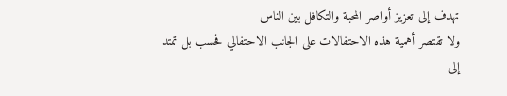تهدف إلى تعزيز أواصر المحبة والتكافل بين الناس
ولا تقتصر أهمية هذه الاحتفالات على الجانب الاحتفالي فحسب بل تمتد إلى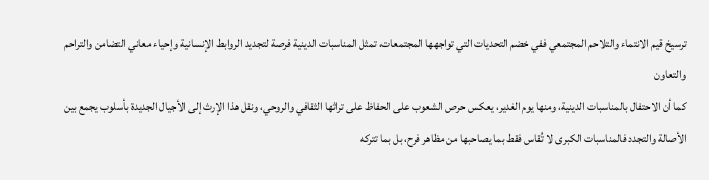ترسيخ قيم الانتماء والتلاحم المجتمعي ففي خضم التحديات التي تواجهها المجتمعات، تمثل المناسبات الدينية فرصة لتجديد الروابط الإنسانية وإحياء معاني التضامن والتراحم والتعاون
كما أن الاحتفال بالمناسبات الدينية، ومنها يوم الغدير، يعكس حرص الشعوب على الحفاظ على تراثها الثقافي والروحي، ونقل هذا الإرث إلى الأجيال الجديدة بأسلوب يجمع بين الأصالة والتجدد فالمناسبات الكبرى لا تُقاس فقط بما يصاحبها من مظاهر فرح، بل بما تتركه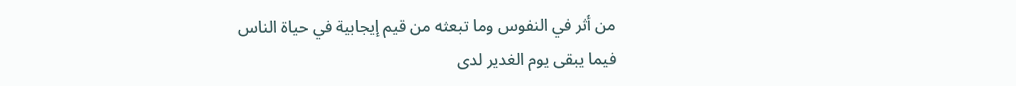من أثر في النفوس وما تبعثه من قيم إيجابية في حياة الناس
فيما يبقى يوم الغدير لدى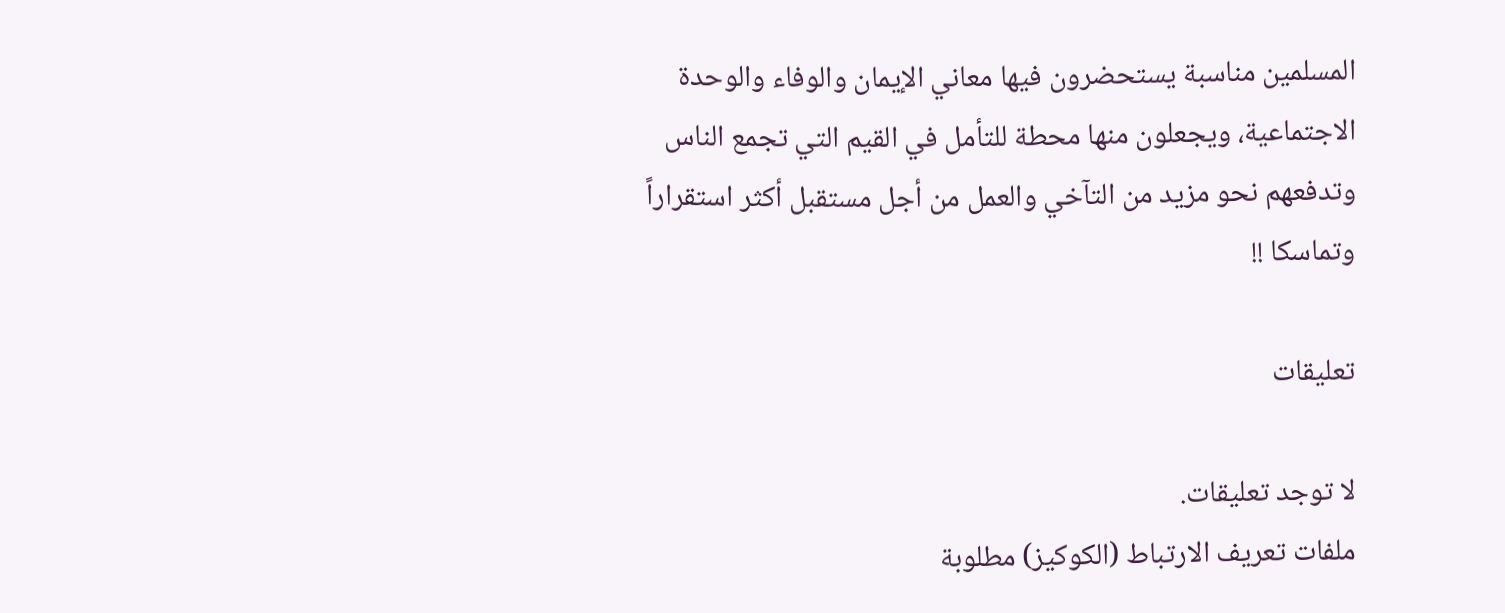المسلمين مناسبة يستحضرون فيها معاني الإيمان والوفاء والوحدة الاجتماعية، ويجعلون منها محطة للتأمل في القيم التي تجمع الناس وتدفعهم نحو مزيد من التآخي والعمل من أجل مستقبل أكثر استقراراً وتماسكا !!

تعليقات

لا توجد تعليقات.
ملفات تعريف الارتباط (الكوكيز) مطلوبة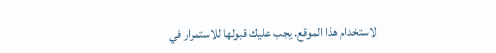لاستخدام هذا الموقع. يجب عليك قبولها للاستمرار في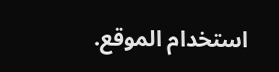استخدام الموقع.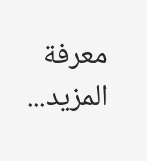معرفة المزيد...